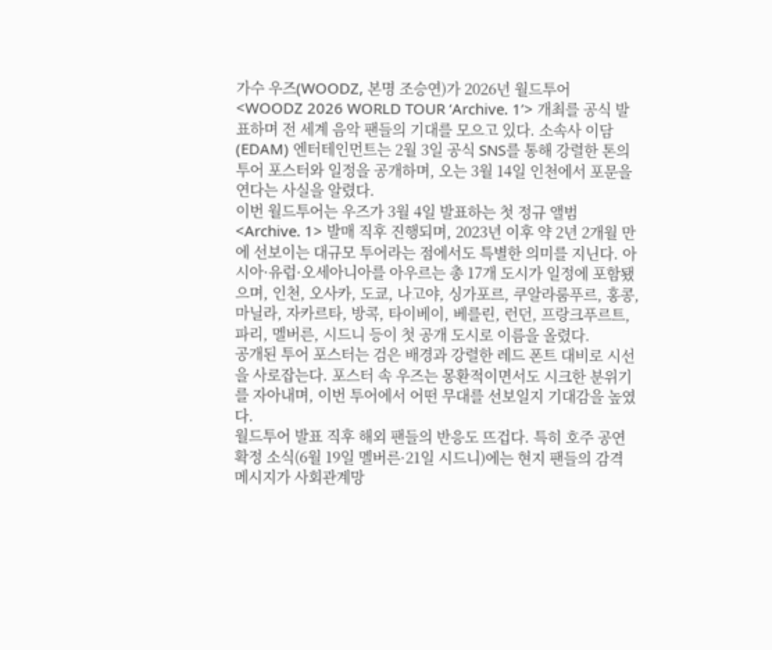가수 우즈(WOODZ, 본명 조승연)가 2026년 월드투어 <WOODZ 2026 WORLD TOUR ‘Archive. 1’> 개최를 공식 발표하며 전 세계 음악 팬들의 기대를 모으고 있다. 소속사 이담(EDAM) 엔터테인먼트는 2월 3일 공식 SNS를 통해 강렬한 톤의 투어 포스터와 일정을 공개하며, 오는 3월 14일 인천에서 포문을 연다는 사실을 알렸다.
이번 월드투어는 우즈가 3월 4일 발표하는 첫 정규 앨범 <Archive. 1> 발매 직후 진행되며, 2023년 이후 약 2년 2개월 만에 선보이는 대규모 투어라는 점에서도 특별한 의미를 지닌다. 아시아·유럽·오세아니아를 아우르는 총 17개 도시가 일정에 포함됐으며, 인천, 오사카, 도쿄, 나고야, 싱가포르, 쿠알라룸푸르, 홍콩, 마닐라, 자카르타, 방콕, 타이베이, 베를린, 런던, 프랑크푸르트, 파리, 멜버른, 시드니 등이 첫 공개 도시로 이름을 올렸다.
공개된 투어 포스터는 검은 배경과 강렬한 레드 폰트 대비로 시선을 사로잡는다. 포스터 속 우즈는 몽환적이면서도 시크한 분위기를 자아내며, 이번 투어에서 어떤 무대를 선보일지 기대감을 높였다.
월드투어 발표 직후 해외 팬들의 반응도 뜨겁다. 특히 호주 공연 확정 소식(6월 19일 멜버른·21일 시드니)에는 현지 팬들의 감격 메시지가 사회관계망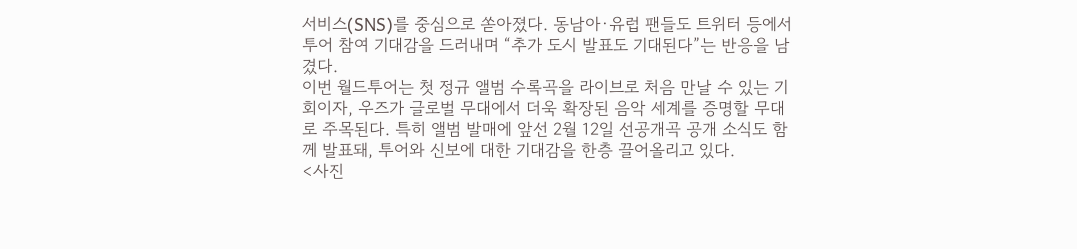서비스(SNS)를 중심으로 쏟아졌다. 동남아·유럽 팬들도 트위터 등에서 투어 참여 기대감을 드러내며 “추가 도시 발표도 기대된다”는 반응을 남겼다.
이번 월드투어는 첫 정규 앨범 수록곡을 라이브로 처음 만날 수 있는 기회이자, 우즈가 글로벌 무대에서 더욱 확장된 음악 세계를 증명할 무대로 주목된다. 특히 앨범 발매에 앞선 2월 12일 선공개곡 공개 소식도 함께 발표돼, 투어와 신보에 대한 기대감을 한층 끌어올리고 있다.
<사진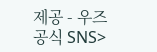제공 - 우즈 공식 SNS>